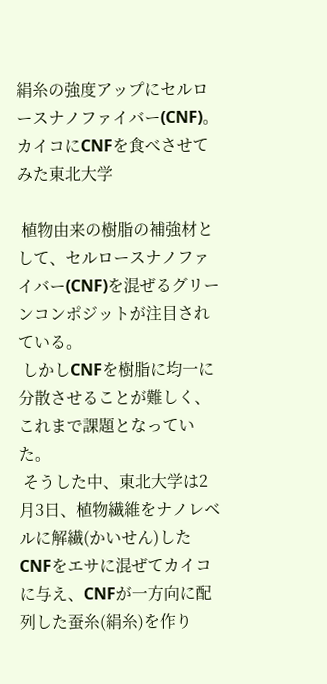絹糸の強度アップにセルロースナノファイバー(CNF)。カイコにCNFを食べさせてみた東北大学

 植物由来の樹脂の補強材として、セルロースナノファイバー(CNF)を混ぜるグリーンコンポジットが注目されている。
 しかしCNFを樹脂に均一に分散させることが難しく、これまで課題となっていた。
 そうした中、東北大学は2月3日、植物繊維をナノレベルに解繊(かいせん)したCNFをエサに混ぜてカイコに与え、CNFが一方向に配列した蚕糸(絹糸)を作り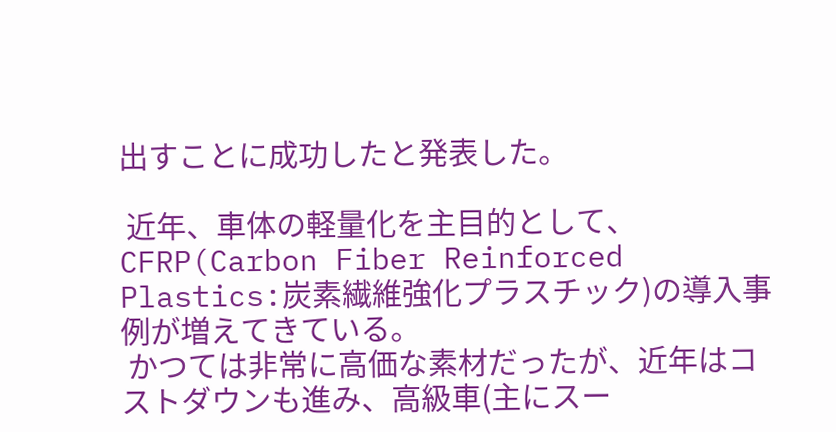出すことに成功したと発表した。

 近年、車体の軽量化を主目的として、CFRP(Carbon Fiber Reinforced Plastics:炭素繊維強化プラスチック)の導入事例が増えてきている。
 かつては非常に高価な素材だったが、近年はコストダウンも進み、高級車(主にスー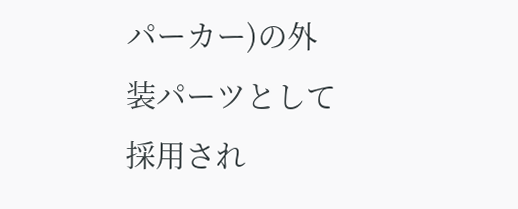パーカー)の外装パーツとして採用され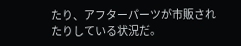たり、アフターパーツが市販されたりしている状況だ。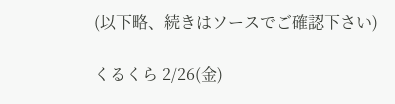(以下略、続きはソースでご確認下さい)

くるくら 2/26(金)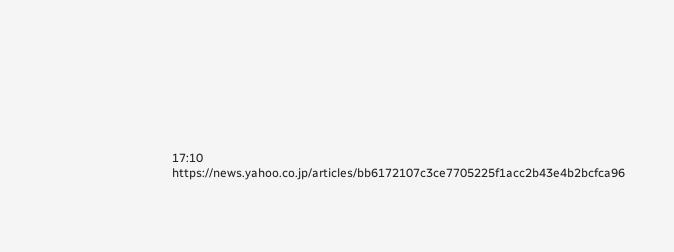17:10
https://news.yahoo.co.jp/articles/bb6172107c3ce7705225f1acc2b43e4b2bcfca96